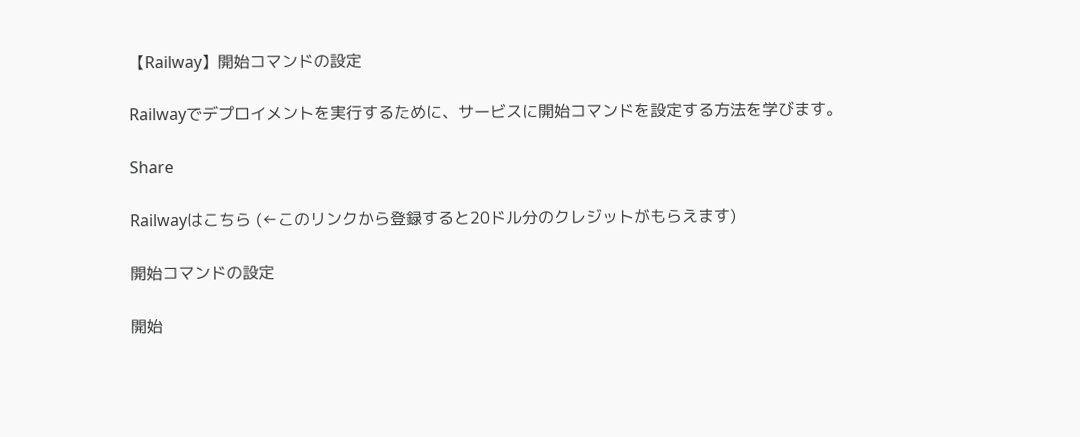【Railway】開始コマンドの設定

Railwayでデプロイメントを実行するために、サービスに開始コマンドを設定する方法を学びます。

Share

Railwayはこちら (←このリンクから登録すると20ドル分のクレジットがもらえます)

開始コマンドの設定

開始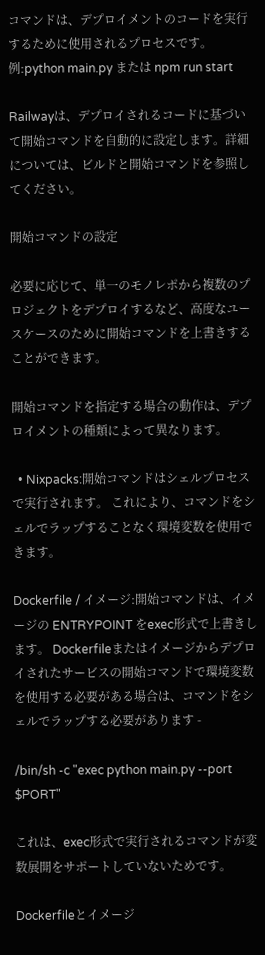コマンドは、デプロイメントのコードを実行するために使用されるプロセスです。例:python main.py または npm run start

Railwayは、デプロイされるコードに基づいて開始コマンドを自動的に設定します。詳細については、ビルドと開始コマンドを参照してください。

開始コマンドの設定

必要に応じて、単一のモノレポから複数のプロジェクトをデプロイするなど、高度なユースケースのために開始コマンドを上書きすることができます。

開始コマンドを指定する場合の動作は、デプロイメントの種類によって異なります。

  • Nixpacks:開始コマンドはシェルプロセスで実行されます。 これにより、コマンドをシェルでラップすることなく環境変数を使用できます。

Dockerfile / イメージ:開始コマンドは、イメージの ENTRYPOINT をexec形式で上書きします。 Dockerfileまたはイメージからデプロイされたサービスの開始コマンドで環境変数を使用する必要がある場合は、コマンドをシェルでラップする必要があります -

/bin/sh -c "exec python main.py --port $PORT"

これは、exec形式で実行されるコマンドが変数展開をサポートしていないためです。

Dockerfileとイメージ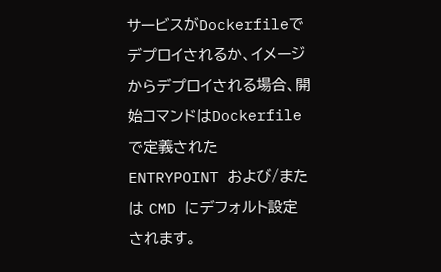サービスがDockerfileでデプロイされるか、イメージからデプロイされる場合、開始コマンドはDockerfileで定義された ENTRYPOINT および/または CMD にデフォルト設定されます。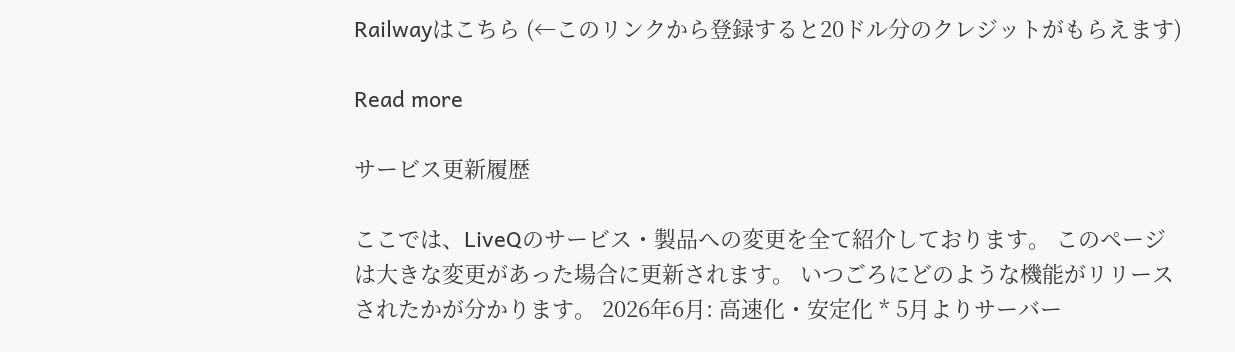Railwayはこちら (←このリンクから登録すると20ドル分のクレジットがもらえます)

Read more

サービス更新履歴

ここでは、LiveQのサービス・製品への変更を全て紹介しております。 このページは大きな変更があった場合に更新されます。 いつごろにどのような機能がリリースされたかが分かります。 2026年6月: 高速化・安定化 * 5月よりサーバー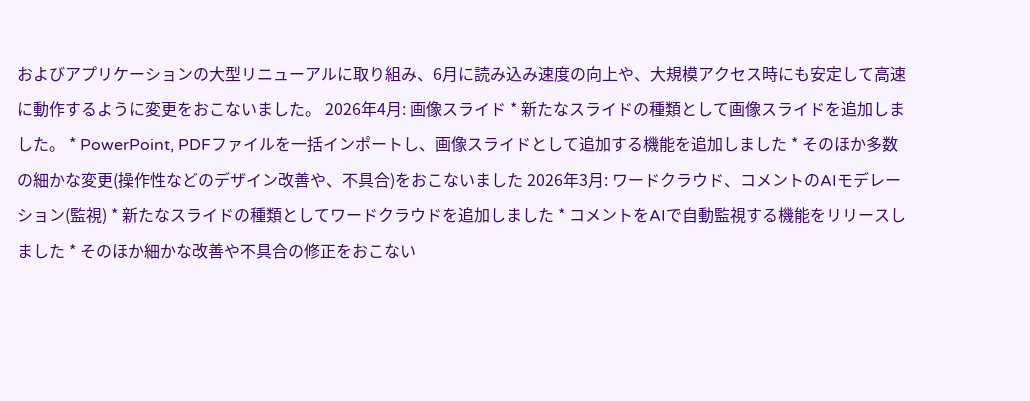およびアプリケーションの大型リニューアルに取り組み、6月に読み込み速度の向上や、大規模アクセス時にも安定して高速に動作するように変更をおこないました。 2026年4月: 画像スライド * 新たなスライドの種類として画像スライドを追加しました。 * PowerPoint, PDFファイルを一括インポートし、画像スライドとして追加する機能を追加しました * そのほか多数の細かな変更(操作性などのデザイン改善や、不具合)をおこないました 2026年3月: ワードクラウド、コメントのAIモデレーション(監視) * 新たなスライドの種類としてワードクラウドを追加しました * コメントをAIで自動監視する機能をリリースしました * そのほか細かな改善や不具合の修正をおこない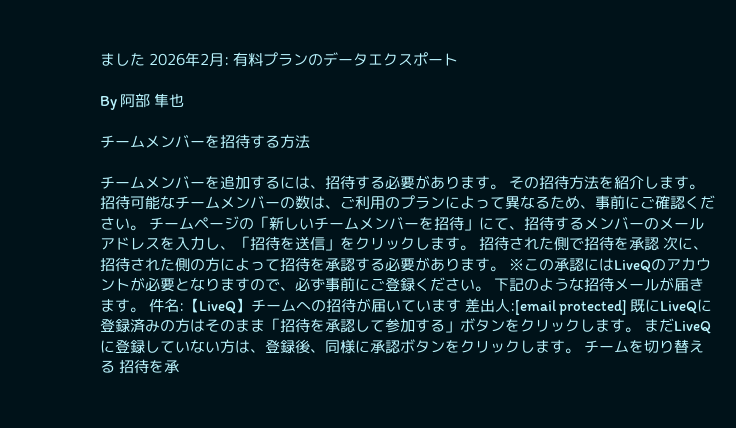ました 2026年2月: 有料プランのデータエクスポート

By 阿部 隼也

チームメンバーを招待する方法

チームメンバーを追加するには、招待する必要があります。 その招待方法を紹介します。 招待可能なチームメンバーの数は、ご利用のプランによって異なるため、事前にご確認ください。 チームページの「新しいチームメンバーを招待」にて、招待するメンバーのメールアドレスを入力し、「招待を送信」をクリックします。 招待された側で招待を承認 次に、招待された側の方によって招待を承認する必要があります。 ※この承認にはLiveQのアカウントが必要となりますので、必ず事前にご登録ください。 下記のような招待メールが届きます。 件名:【LiveQ】チームへの招待が届いています 差出人:[email protected] 既にLiveQに登録済みの方はそのまま「招待を承認して参加する」ボタンをクリックします。 まだLiveQに登録していない方は、登録後、同様に承認ボタンをクリックします。 チームを切り替える 招待を承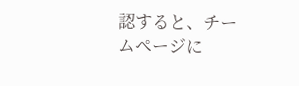認すると、チームページに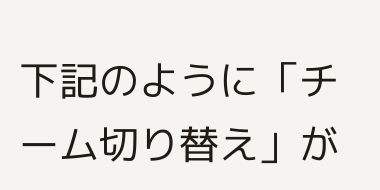下記のように「チーム切り替え」が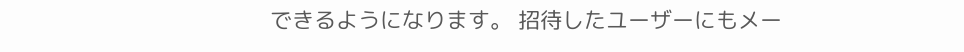できるようになります。 招待したユーザーにもメー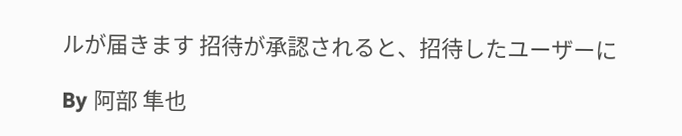ルが届きます 招待が承認されると、招待したユーザーに

By 阿部 隼也